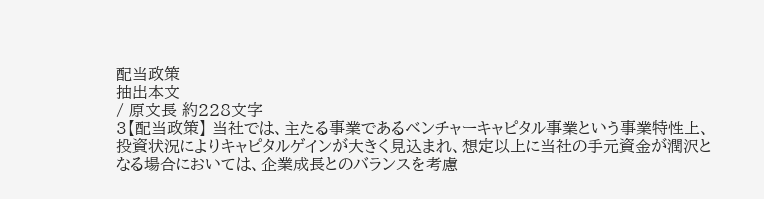配当政策
抽出本文
/ 原文長 約228文字
3【配当政策】 当社では、主たる事業であるベンチャーキャピタル事業という事業特性上、投資状況によりキャピタルゲインが大きく見込まれ、想定以上に当社の手元資金が潤沢となる場合においては、企業成長とのバランスを考慮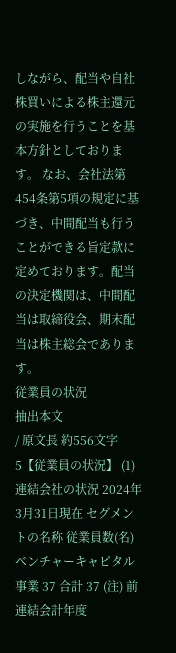しながら、配当や自社株買いによる株主還元の実施を行うことを基本方針としております。 なお、会社法第454条第5項の規定に基づき、中間配当も行うことができる旨定款に定めております。配当の決定機関は、中間配当は取締役会、期末配当は株主総会であります。
従業員の状況
抽出本文
/ 原文長 約556文字
5【従業員の状況】 (1)連結会社の状況 2024年3月31日現在 セグメントの名称 従業員数(名) ベンチャーキャピタル事業 37 合計 37 (注) 前連結会計年度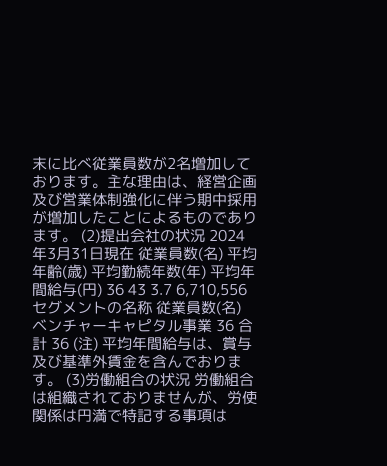末に比べ従業員数が2名増加しております。主な理由は、経営企画及び営業体制強化に伴う期中採用が増加したことによるものであります。 (2)提出会社の状況 2024年3月31日現在 従業員数(名) 平均年齢(歳) 平均勤続年数(年) 平均年間給与(円) 36 43 3.7 6,710,556 セグメントの名称 従業員数(名) ベンチャーキャピタル事業 36 合計 36 (注) 平均年間給与は、賞与及び基準外賃金を含んでおります。 (3)労働組合の状況 労働組合は組織されておりませんが、労使関係は円満で特記する事項は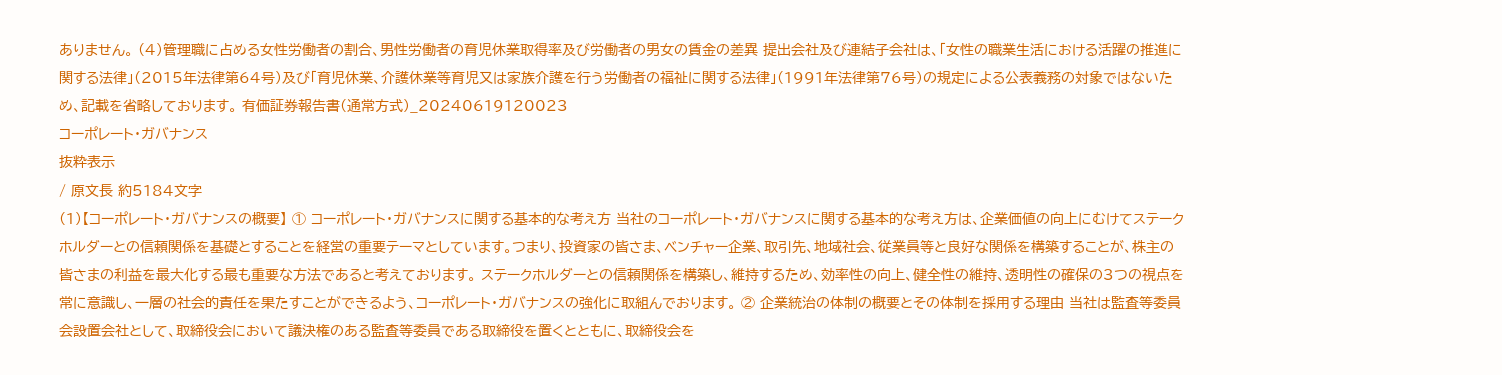ありません。 (4)管理職に占める女性労働者の割合、男性労働者の育児休業取得率及び労働者の男女の賃金の差異 提出会社及び連結子会社は、「女性の職業生活における活躍の推進に関する法律」(2015年法律第64号)及び「育児休業、介護休業等育児又は家族介護を行う労働者の福祉に関する法律」(1991年法律第76号)の規定による公表義務の対象ではないため、記載を省略しております。 有価証券報告書(通常方式)_20240619120023
コーポレート・ガバナンス
抜粋表示
/ 原文長 約5184文字
(1)【コーポレート・ガバナンスの概要】 ① コーポレート・ガバナンスに関する基本的な考え方 当社のコーポレート・ガバナンスに関する基本的な考え方は、企業価値の向上にむけてステークホルダーとの信頼関係を基礎とすることを経営の重要テーマとしています。つまり、投資家の皆さま、ベンチャー企業、取引先、地域社会、従業員等と良好な関係を構築することが、株主の皆さまの利益を最大化する最も重要な方法であると考えております。 ステークホルダーとの信頼関係を構築し、維持するため、効率性の向上、健全性の維持、透明性の確保の3つの視点を常に意識し、一層の社会的責任を果たすことができるよう、コーポレート・ガバナンスの強化に取組んでおります。 ② 企業統治の体制の概要とその体制を採用する理由 当社は監査等委員会設置会社として、取締役会において議決権のある監査等委員である取締役を置くとともに、取締役会を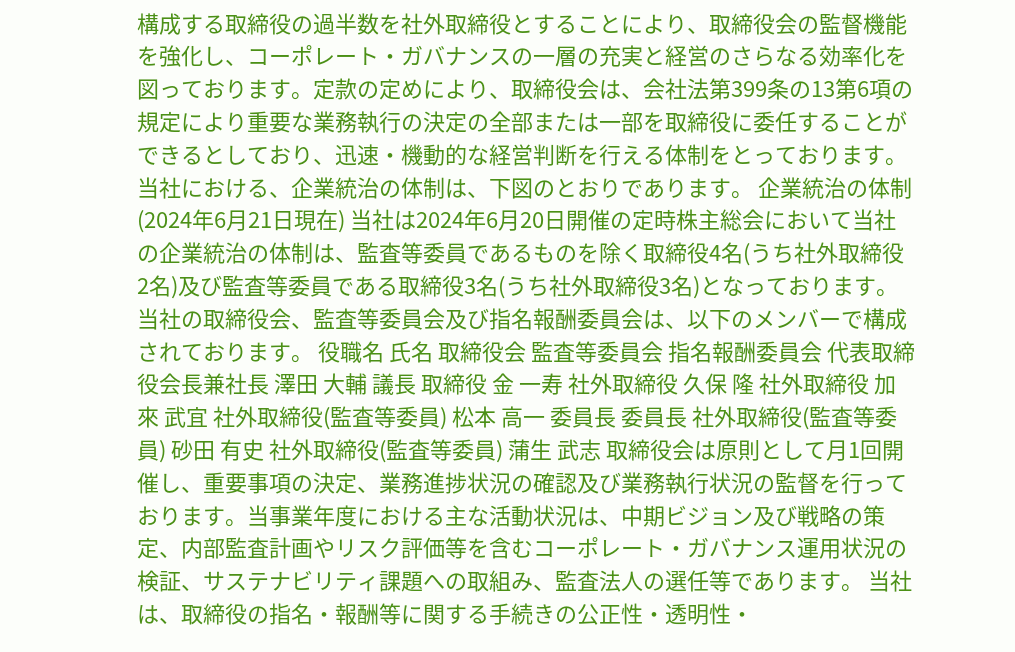構成する取締役の過半数を社外取締役とすることにより、取締役会の監督機能を強化し、コーポレート・ガバナンスの一層の充実と経営のさらなる効率化を図っております。定款の定めにより、取締役会は、会社法第399条の13第6項の規定により重要な業務執行の決定の全部または一部を取締役に委任することができるとしており、迅速・機動的な経営判断を行える体制をとっております。 当社における、企業統治の体制は、下図のとおりであります。 企業統治の体制(2024年6月21日現在) 当社は2024年6月20日開催の定時株主総会において当社の企業統治の体制は、監査等委員であるものを除く取締役4名(うち社外取締役2名)及び監査等委員である取締役3名(うち社外取締役3名)となっております。 当社の取締役会、監査等委員会及び指名報酬委員会は、以下のメンバーで構成されております。 役職名 氏名 取締役会 監査等委員会 指名報酬委員会 代表取締役会長兼社長 澤田 大輔 議長 取締役 金 一寿 社外取締役 久保 隆 社外取締役 加來 武宜 社外取締役(監査等委員) 松本 高一 委員長 委員長 社外取締役(監査等委員) 砂田 有史 社外取締役(監査等委員) 蒲生 武志 取締役会は原則として月1回開催し、重要事項の決定、業務進捗状況の確認及び業務執行状況の監督を行っております。当事業年度における主な活動状況は、中期ビジョン及び戦略の策定、内部監査計画やリスク評価等を含むコーポレート・ガバナンス運用状況の検証、サステナビリティ課題への取組み、監査法人の選任等であります。 当社は、取締役の指名・報酬等に関する手続きの公正性・透明性・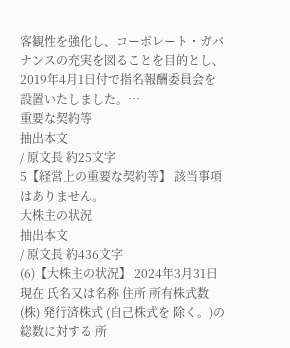客観性を強化し、コーポレート・ガバナンスの充実を図ることを目的とし、2019年4月1日付で指名報酬委員会を設置いたしました。…
重要な契約等
抽出本文
/ 原文長 約25文字
5【経営上の重要な契約等】 該当事項はありません。
大株主の状況
抽出本文
/ 原文長 約436文字
(6)【大株主の状況】 2024年3月31日現在 氏名又は名称 住所 所有株式数 (株) 発行済株式 (自己株式を 除く。)の 総数に対する 所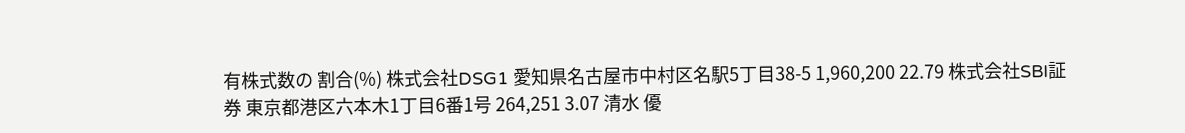有株式数の 割合(%) 株式会社DSG1 愛知県名古屋市中村区名駅5丁目38-5 1,960,200 22.79 株式会社SBI証券 東京都港区六本木1丁目6番1号 264,251 3.07 清水 優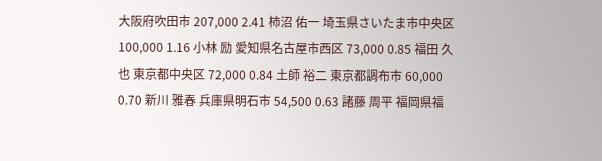大阪府吹田市 207,000 2.41 柿沼 佑一 埼玉県さいたま市中央区 100,000 1.16 小林 励 愛知県名古屋市西区 73,000 0.85 福田 久也 東京都中央区 72,000 0.84 土師 裕二 東京都調布市 60,000 0.70 新川 雅春 兵庫県明石市 54,500 0.63 諸藤 周平 福岡県福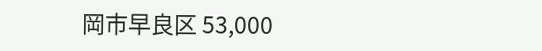岡市早良区 53,000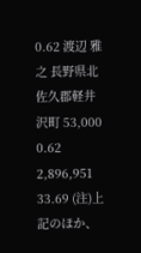0.62 渡辺 雅之 長野県北佐久郡軽井沢町 53,000 0.62 2,896,951 33.69 (注)上記のほか、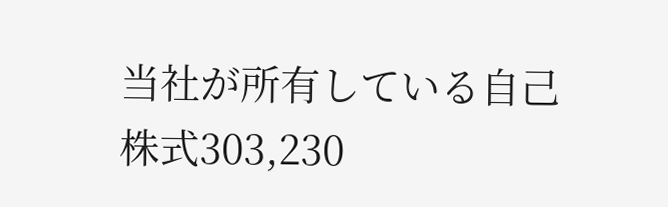当社が所有している自己株式303,230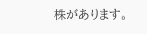株があります。